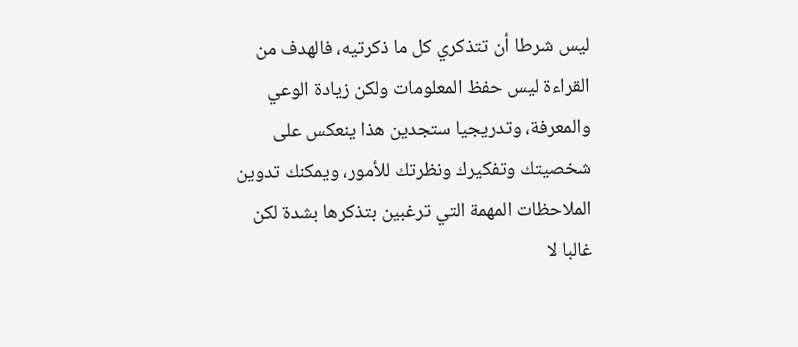ليس شرطا أن تتذكري كل ما ذكرتيه، فالهدف من القراءة ليس حفظ المعلومات ولكن زيادة الوعي والمعرفة، وتدريجيا ستجدين هذا ينعكس على شخصيتك وتفكيرك ونظرتك للأمور، ويمكنك تدوين الملاحظات المهمة التي ترغبين بتذكرها بشدة لكن غالبا لا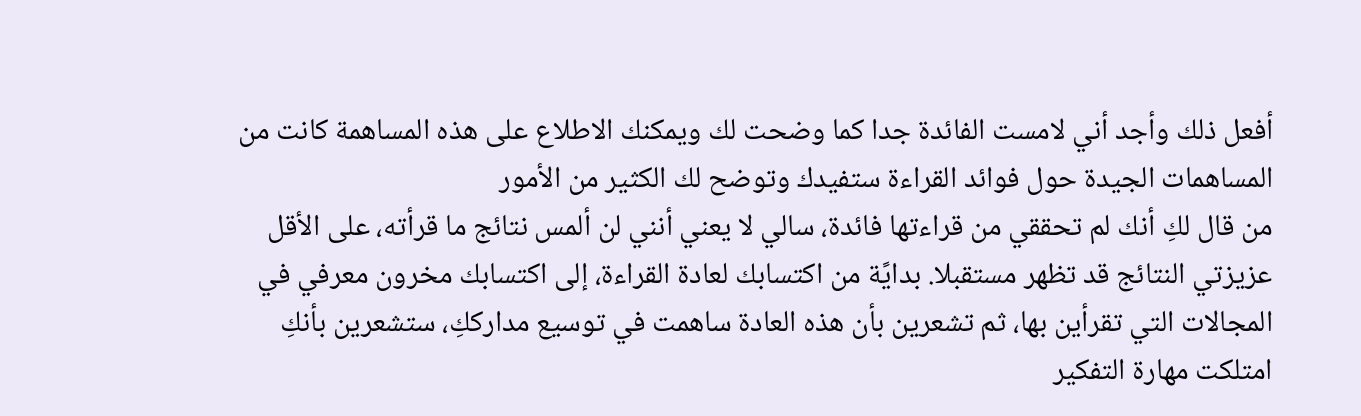أفعل ذلك وأجد أني لامست الفائدة جدا كما وضحت لك ويمكنك الاطلاع على هذه المساهمة كانت من المساهمات الجيدة حول فوائد القراءة ستفيدك وتوضح لك الكثير من الأمور
من قال لكِ أنك لم تحققي من قراءتها فائدة، سالي لا يعني أنني لن ألمس نتائج ما قرأته، على الأقل عزيزتي النتائج قد تظهر مستقبلا. بدايًة من اكتسابك لعادة القراءة، إلى اكتسابك مخرون معرفي في المجالات التي تقرأين بها، ثم تشعرين بأن هذه العادة ساهمت في توسيع مدارككِ، ستشعرين بأنكِ امتلكت مهارة التفكير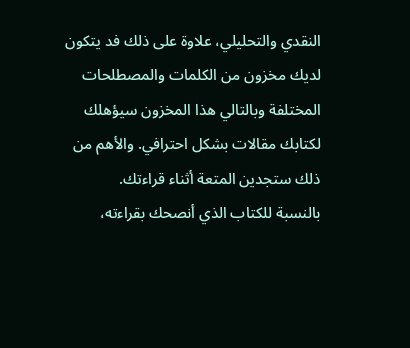النقدي والتحليلي، علاوة على ذلك فد يتكون لديك مخزون من الكلمات والمصطلحات المختلفة وبالتالي هذا المخزون سيؤهلك لكتابك مقالات بشكل احترافي. والأهم من ذلك ستجدين المتعة أثناء قراءتك.
بالنسبة للكتاب الذي أنصحك بقراءته،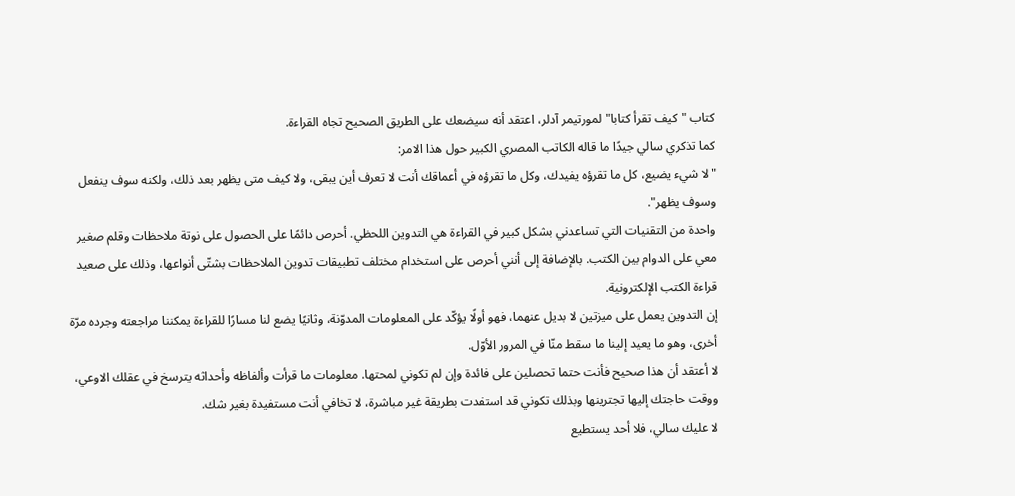كتاب "كيف تقرأ كتابا" لمورتيمر آدلر، اعتقد أنه سيضعك على الطريق الصحيح تجاه القراءة.
كما تذكري سالي جيدًا ما قاله الكاتب المصري الكبير حول هذا الامر:
"لا شيء يضيع، كل ما تقرؤه يفيدك، وكل ما تقرؤه في أعماقك أنت لا تعرف أين يبقى، ولا كيف متى يظهر بعد ذلك، ولكنه سوف ينفعل وسوف يظهر".
واحدة من التقنيات التي تساعدني بشكل كبير في القراءة هي التدوين اللحظي. أحرص دائمًا على الحصول على نوتة ملاحظات وقلم صغير معي على الدوام بين الكتب. بالإضافة إلى أنني أحرص على استخدام مختلف تطبيقات تدوين الملاحظات بشتّى أنواعها، وذلك على صعيد قراءة الكتب الإلكترونية.
إن التدوين يعمل على ميزتين لا بديل عنهما، فهو أولًا يؤكّد على المعلومات المدوّنة، وثانيًا يضع لنا مسارًا للقراءة يمكننا مراجعته وجرده مرّة أخرى، وهو ما يعيد إلينا ما سقط منّا في المرور الأوّل.
لا أعتقد أن هذا صحيح فأنت حتما تحصلين على فائدة وإن لم تكوني لمحتها. معلومات ما قرأت وألفاظه وأحداثه يترسخ في عقلك الاوعي، ووقت حاجتك إليها تجترينها وبذلك تكوني قد استفدت بطريقة غير مباشرة، لا تخافي أنت مستفيدة بغير شك.
لا عليك سالي، فلا أحد يستطيع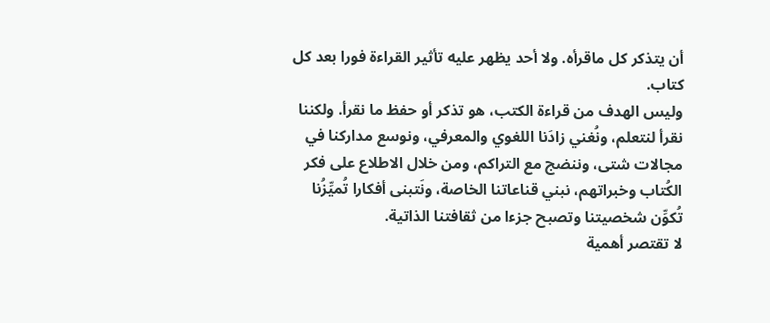أن يتذكر كل ماقرأه. ولا أحد يظهر عليه تأثير القراءة فورا بعد كل كتاب.
وليس الهدف من قراءة الكتب، هو تذكر أو حفظ ما نقرأ. ولكننا نقرأ لنتعلم، ونُغني زادَنا اللغوي والمعرفي، ونوسع مداركنا في مجالات شتى، وننضج مع التراكم، ومن خلال الاطلاع على فكر الكُتاب وخبراتهم، نبني قناعاتنا الخاصة، ونَتبنى أفكارا تُميِّزُنا تُكوِّن شخصيتنا وتصبح جزءا من ثقافتنا الذاتية.
لا تقتصر أهمية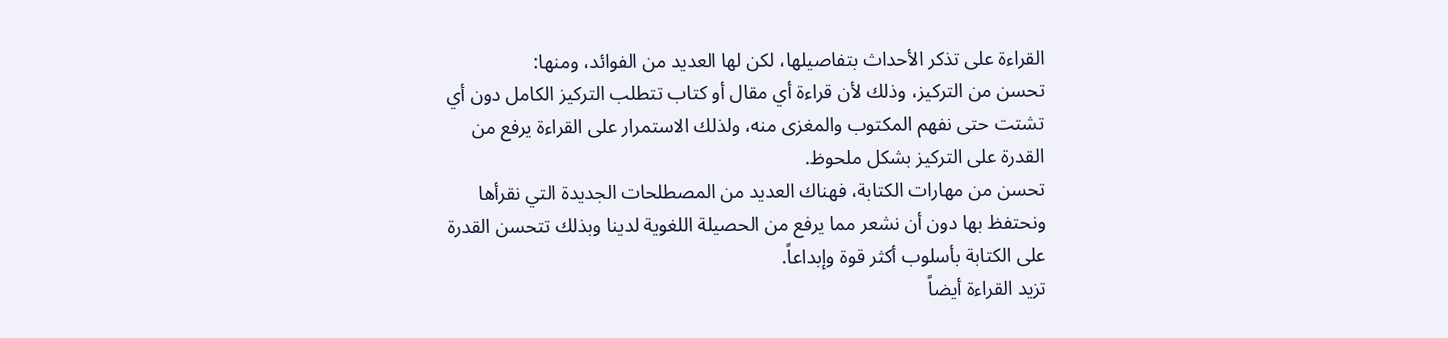القراءة على تذكر الأحداث بتفاصيلها، لكن لها العديد من الفوائد، ومنها:
تحسن من التركيز، وذلك لأن قراءة أي مقال أو كتاب تتطلب التركيز الكامل دون أي تشتت حتى نفهم المكتوب والمغزى منه، ولذلك الاستمرار على القراءة يرفع من القدرة على التركيز بشكل ملحوظ.
تحسن من مهارات الكتابة، فهناك العديد من المصطلحات الجديدة التي نقرأها ونحتفظ بها دون أن نشعر مما يرفع من الحصيلة اللغوية لدينا وبذلك تتحسن القدرة على الكتابة بأسلوب أكثر قوة وإبداعاً.
تزيد القراءة أيضاً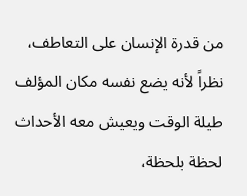من قدرة الإنسان على التعاطف، نظراً لأنه يضع نفسه مكان المؤلف طيلة الوقت ويعيش معه الأحداث لحظة بلحظة،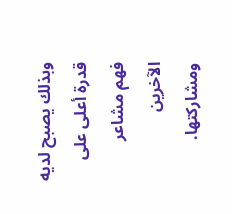وبذلك يصبح لديه قدرة أعلى على فهم مشاعر الآخرين ومشاركتها.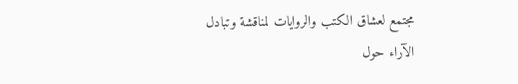مجتمع لعشاق الكتب والروايات لمناقشة وتبادل الآراء حول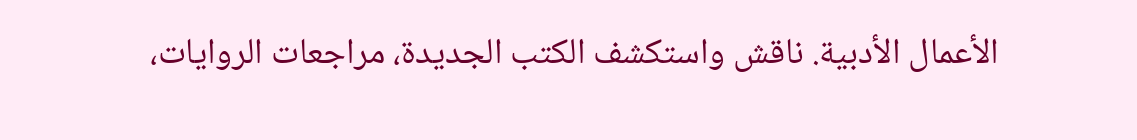الأعمال الأدبية. ناقش واستكشف الكتب الجديدة، مراجعات الروايات،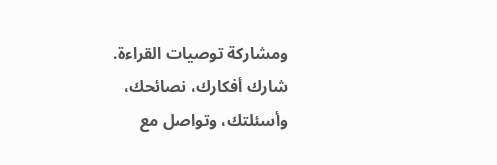ومشاركة توصيات القراءة. شارك أفكارك، نصائحك، وأسئلتك، وتواصل مع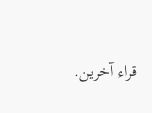قراء آخرين.